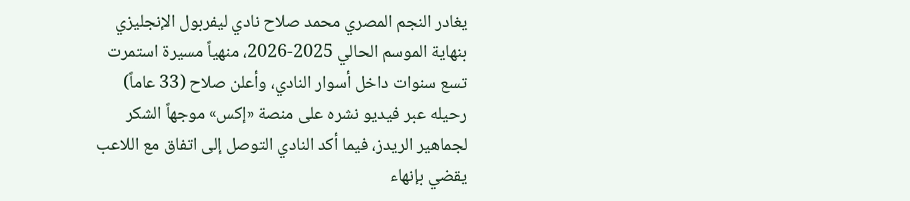يغادر النجم المصري محمد صلاح نادي ليفربول الإنجليزي بنهاية الموسم الحالي 2025-2026، منهياً مسيرة استمرت تسع سنوات داخل أسوار النادي، وأعلن صلاح (33 عاماً) رحيله عبر فيديو نشره على منصة «إكس» موجهاً الشكر لجماهير الريدز، فيما أكد النادي التوصل إلى اتفاق مع اللاعب يقضي بإنهاء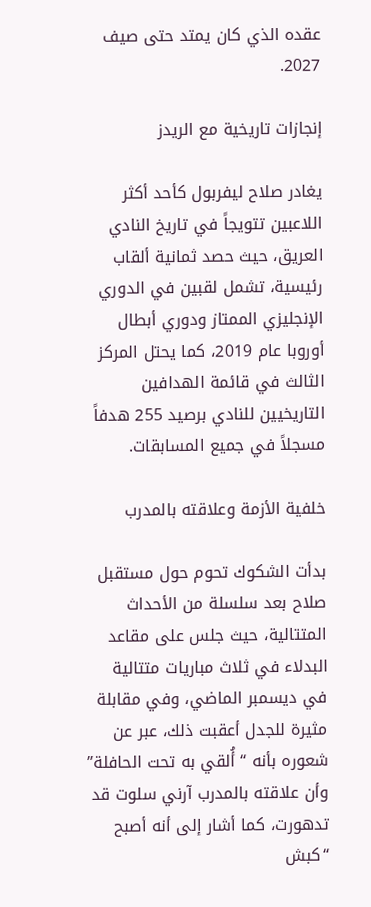عقده الذي كان يمتد حتى صيف 2027.

إنجازات تاريخية مع الريدز

يغادر صلاح ليفربول كأحد أكثر اللاعبين تتويجاً في تاريخ النادي العريق، حيث حصد ثمانية ألقاب رئيسية، تشمل لقبين في الدوري الإنجليزي الممتاز ودوري أبطال أوروبا عام 2019، كما يحتل المركز الثالث في قائمة الهدافين التاريخيين للنادي برصيد 255 هدفاً مسجلاً في جميع المسابقات.

خلفية الأزمة وعلاقته بالمدرب

بدأت الشكوك تحوم حول مستقبل صلاح بعد سلسلة من الأحداث المتتالية، حيث جلس على مقاعد البدلاء في ثلاث مباريات متتالية في ديسمبر الماضي، وفي مقابلة مثيرة للجدل أعقبت ذلك، عبر عن شعوره بأنه “أُلقي به تحت الحافلة” وأن علاقته بالمدرب آرني سلوت قد تدهورت، كما أشار إلى أنه أصبح “كبش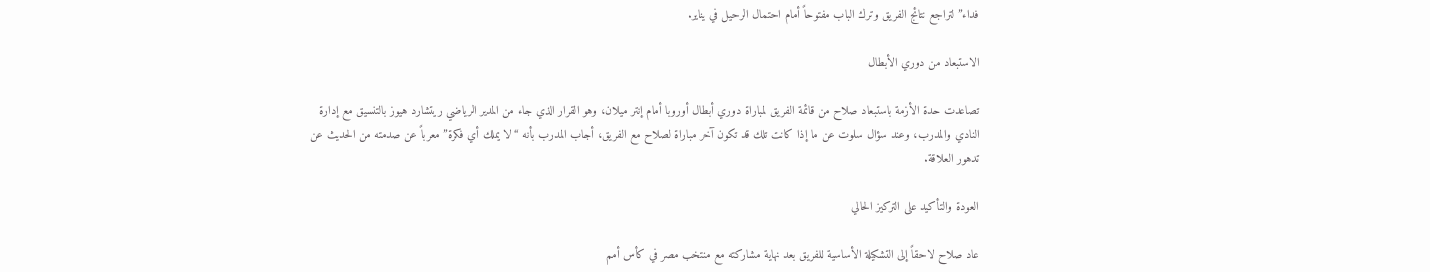فداء” لتراجع نتائج الفريق وترك الباب مفتوحاً أمام احتمال الرحيل في يناير.

الاستبعاد من دوري الأبطال

تصاعدت حدة الأزمة باستبعاد صلاح من قائمة الفريق لمباراة دوري أبطال أوروبا أمام إنتر ميلان، وهو القرار الذي جاء من المدير الرياضي ريتشارد هيوز بالتنسيق مع إدارة النادي والمدرب، وعند سؤال سلوت عن ما إذا كانت تلك قد تكون آخر مباراة لصلاح مع الفريق، أجاب المدرب بأنه “لا يملك أي فكرة” معرباً عن صدمته من الحديث عن تدهور العلاقة.

العودة والتأكيد على التركيز الحالي

عاد صلاح لاحقاً إلى التشكيلة الأساسية للفريق بعد نهاية مشاركته مع منتخب مصر في كأس أمم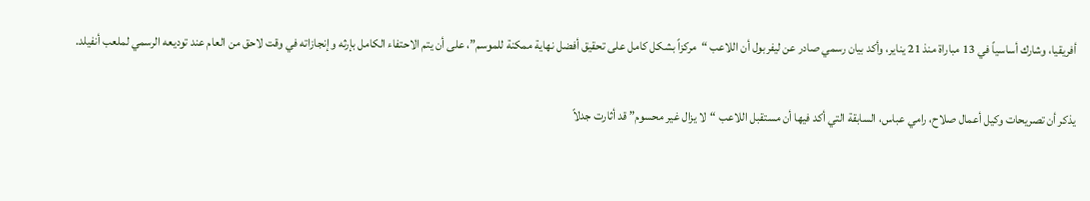أفريقيا، وشارك أساسياً في 13 مباراة منذ 21 يناير، وأكد بيان رسمي صادر عن ليفربول أن اللاعب “مركزاً بشكل كامل على تحقيق أفضل نهاية ممكنة للموسم”، على أن يتم الاحتفاء الكامل بإرثه وإنجازاته في وقت لاحق من العام عند توديعه الرسمي لملعب أنفيلد.

يذكر أن تصريحات وكيل أعمال صلاح، رامي عباس، السابقة التي أكد فيها أن مستقبل اللاعب “لا يزال غير محسوم” قد أثارت جدلاً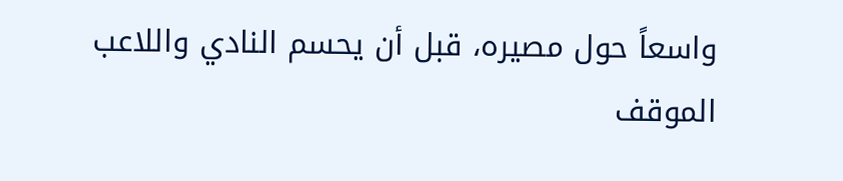واسعاً حول مصيره، قبل أن يحسم النادي واللاعب الموقف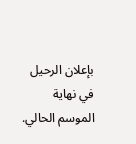بإعلان الرحيل في نهاية الموسم الحالي.